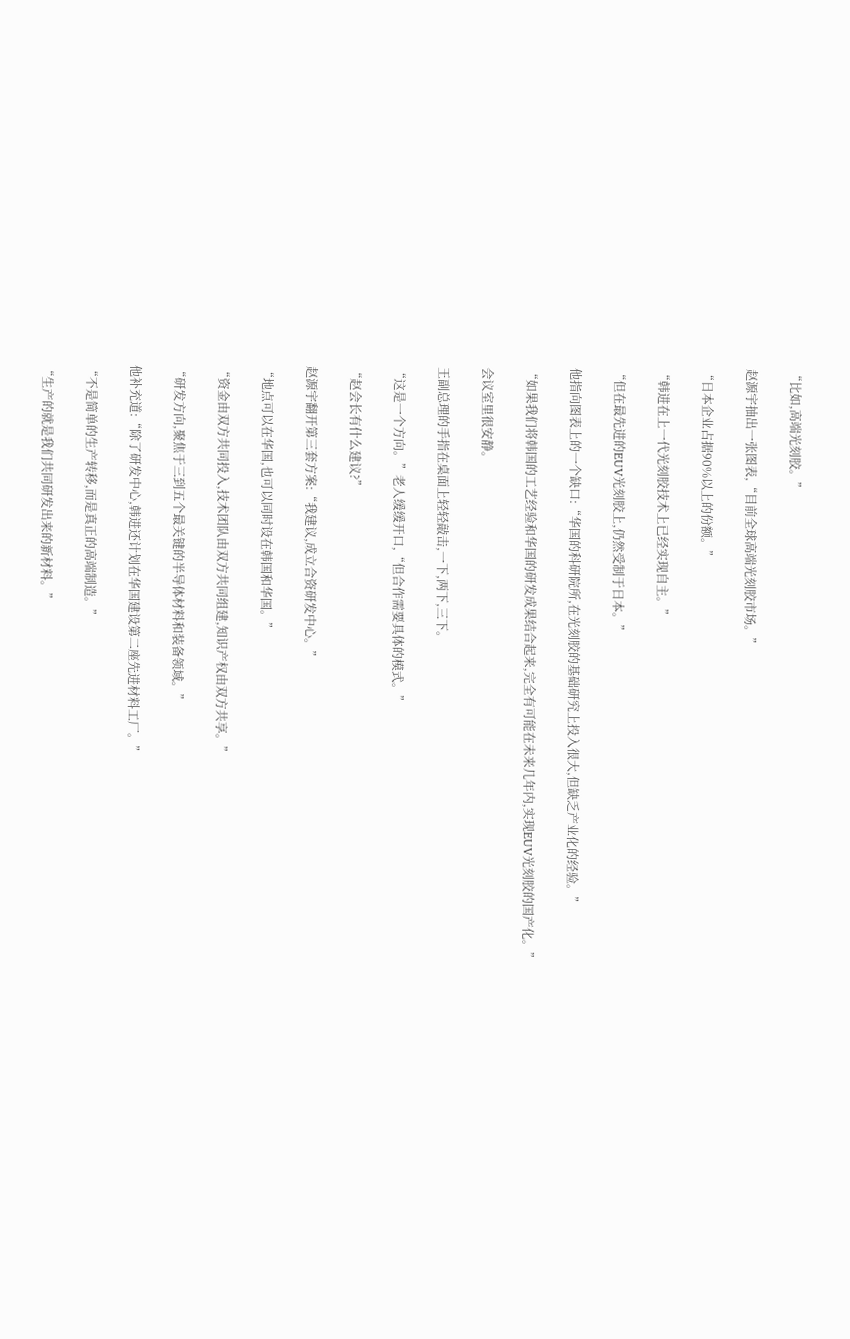“比如,高端光刻胶。”

赵源宇抽出一张图表,“目前全球高端光刻胶市场。”

“日本企业占据90%以上的份额。”

“韩进在上一代光刻胶技术上已经实现自主。”

“但在最先进的EUV光刻胶上,仍然受制于日本。”

他指向图表上的一个缺口:“华国的科研院所,在光刻胶的基础研究上投入很大,但缺乏产业化的经验。”

“如果我们将韩国的工艺经验和华国的研发成果结合起来,完全有可能在未来几年内,实现EUV光刻胶的国产化。”

会议室里很安静。

王副总理的手指在桌面上轻轻敲击,一下,两下,三下。

“这是一个方向。”老人缓缓开口,“但合作需要具体的模式。”

“赵会长有什么建议?”

赵源宇翻开第三套方案:“我建议,成立合资研发中心。”

“地点可以在华国,也可以同时设在韩国和华国。”

“资金由双方共同投入,技术团队由双方共同组建,知识产权由双方共享。”

“研发方向,聚焦于三到五个最关键的半导体材料和装备领域。”

他补充道:“除了研发中心,韩进还计划在华国建设第二座先进材料工厂。”

“不是简单的生产转移,而是真正的高端制造。”

“生产的就是我们共同研发出来的新材料。”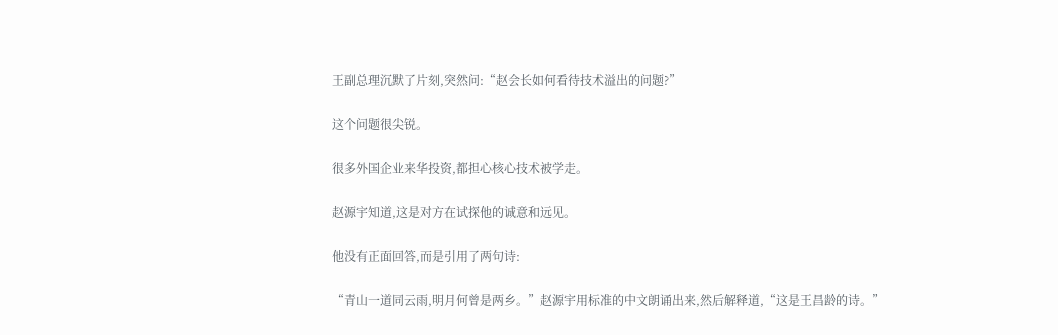王副总理沉默了片刻,突然问:“赵会长如何看待技术溢出的问题?”

这个问题很尖锐。

很多外国企业来华投资,都担心核心技术被学走。

赵源宇知道,这是对方在试探他的诚意和远见。

他没有正面回答,而是引用了两句诗:

“青山一道同云雨,明月何曾是两乡。”赵源宇用标准的中文朗诵出来,然后解释道,“这是王昌龄的诗。”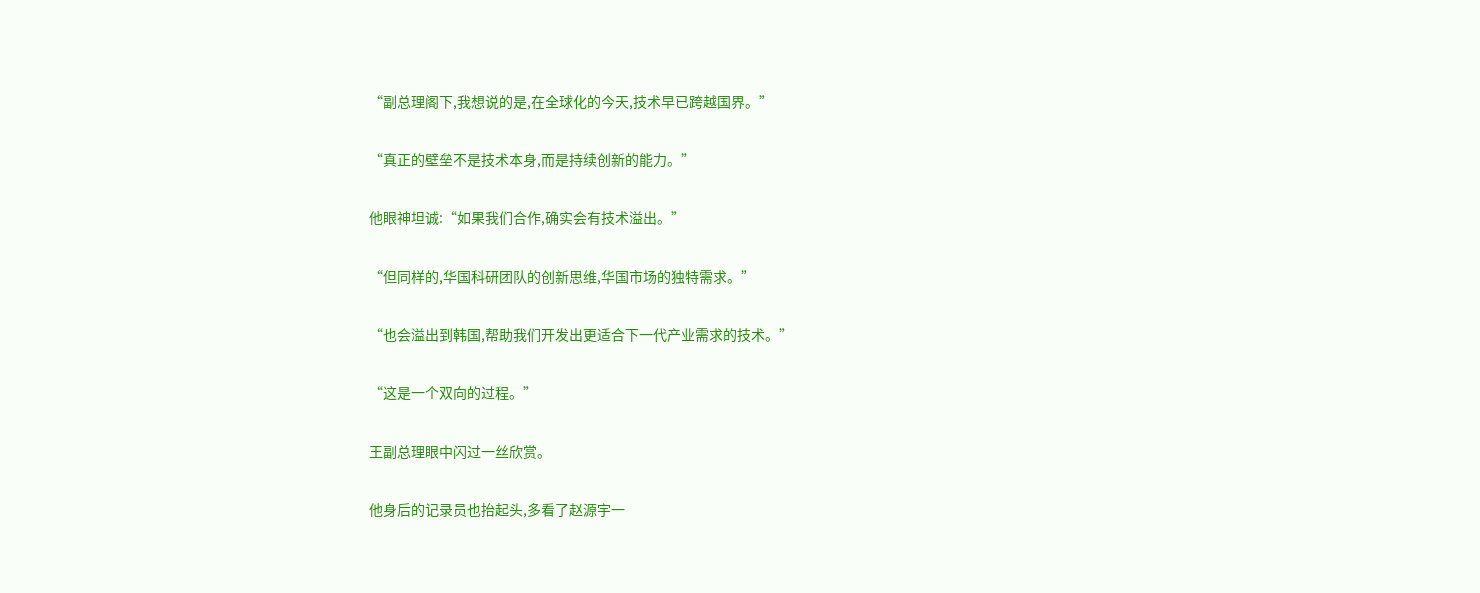“副总理阁下,我想说的是,在全球化的今天,技术早已跨越国界。”

“真正的壁垒不是技术本身,而是持续创新的能力。”

他眼神坦诚:“如果我们合作,确实会有技术溢出。”

“但同样的,华国科研团队的创新思维,华国市场的独特需求。”

“也会溢出到韩国,帮助我们开发出更适合下一代产业需求的技术。”

“这是一个双向的过程。”

王副总理眼中闪过一丝欣赏。

他身后的记录员也抬起头,多看了赵源宇一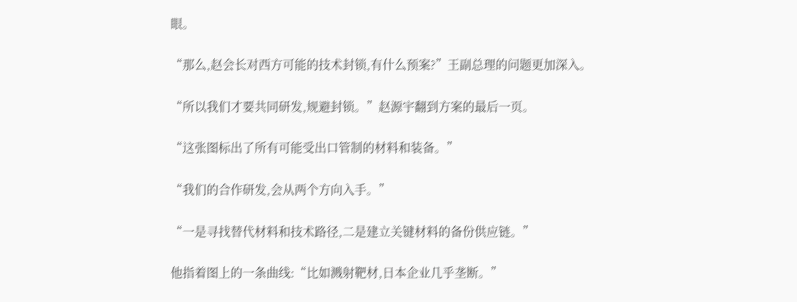眼。

“那么,赵会长对西方可能的技术封锁,有什么预案?”王副总理的问题更加深入。

“所以我们才要共同研发,规避封锁。”赵源宇翻到方案的最后一页。

“这张图标出了所有可能受出口管制的材料和装备。”

“我们的合作研发,会从两个方向入手。”

“一是寻找替代材料和技术路径,二是建立关键材料的备份供应链。”

他指着图上的一条曲线:“比如溅射靶材,日本企业几乎垄断。”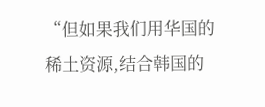“但如果我们用华国的稀土资源,结合韩国的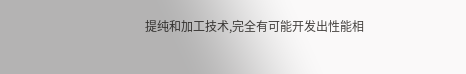提纯和加工技术,完全有可能开发出性能相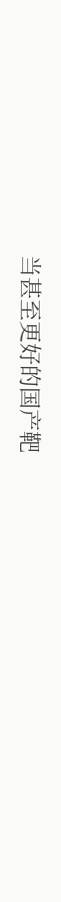当甚至更好的国产靶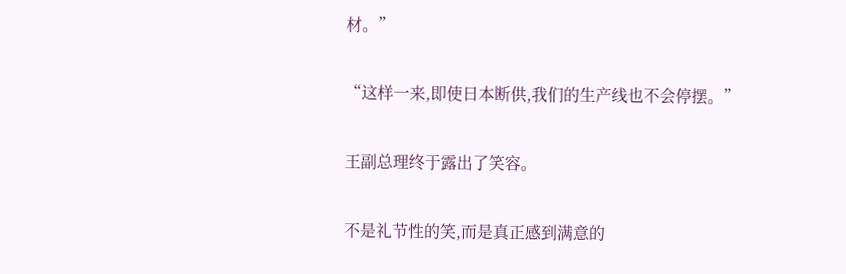材。”

“这样一来,即使日本断供,我们的生产线也不会停摆。”

王副总理终于露出了笑容。

不是礼节性的笑,而是真正感到满意的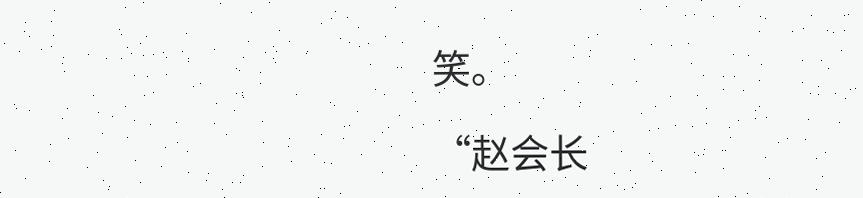笑。

“赵会长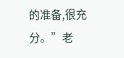的准备,很充分。”老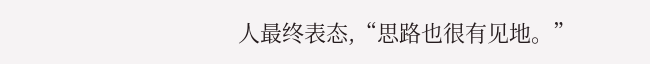人最终表态,“思路也很有见地。”